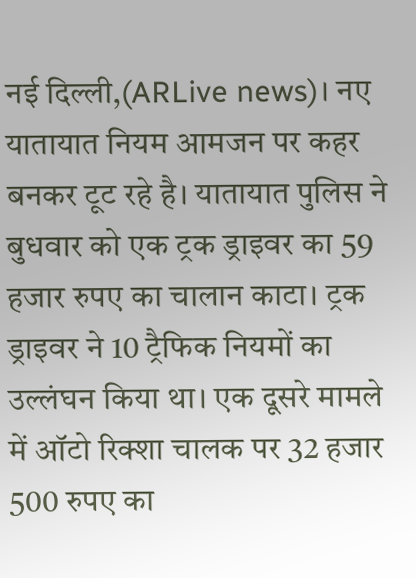नई दिल्ली,(ARLive news)। नए यातायात नियम आमजन पर कहर बनकर टूट रहे है। यातायात पुलिस ने बुधवार को एक ट्रक ड्राइवर का 59 हजार रुपए का चालान काटा। ट्रक ड्राइवर ने 10 ट्रैफिक नियमों का उल्लंघन किया था। एक दूसरे मामले में ऑटो रिक्शा चालक पर 32 हजार 500 रुपए का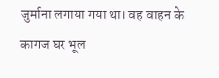जुर्माना लगाया गया था। वह वाहन के कागज घर भूल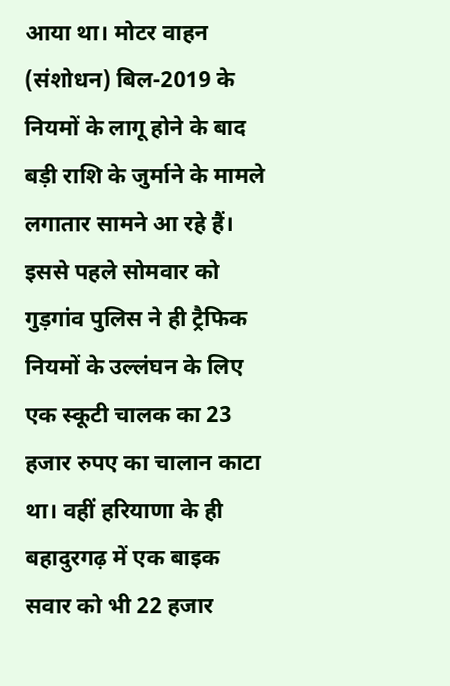आया था। मोटर वाहन (संशोधन) बिल-2019 के नियमों के लागू होने के बाद बड़ी राशि के जुर्माने के मामले लगातार सामने आ रहे हैं।
इससे पहले सोमवार को गुड़गांव पुलिस ने ही ट्रैफिक नियमों के उल्लंघन के लिए एक स्कूटी चालक का 23 हजार रुपए का चालान काटा था। वहीं हरियाणा के ही बहादुरगढ़ में एक बाइक सवार को भी 22 हजार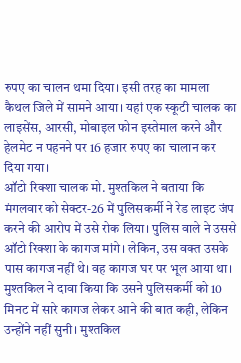रुपए का चालन थमा दिया। इसी तरह का मामला कैथल जिले में सामने आया। यहां एक स्कूटी चालक का लाइसेंस, आरसी, मोबाइल फोन इस्तेमाल करने और हेलमेट न पहनने पर 16 हजार रुपए का चालान कर दिया गया।
ऑटो रिक्शा चालक मो. मुश्तकिल ने बताया कि मंगलवार को सेक्टर-26 में पुलिसकर्मी ने रेड लाइट जंप करने की आरोप में उसे रोक लिया। पुलिस वाले ने उससे ऑटो रिक्शा के कागज मांगे। लेकिन, उस वक्त उसके पास कागज नहीं थे। वह कागज घर पर भूल आया था। मुश्तकिल ने दावा किया कि उसने पुलिसकर्मी को 10 मिनट में सारे कागज लेकर आने की बात कही, लेकिन उन्होंने नहीं सुनी। मुश्तकिल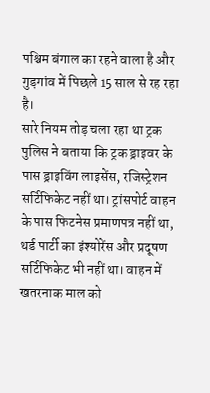पश्चिम बंगाल का रहने वाला है और गुड़गांव में पिछले 15 साल से रह रहा है।
सारे नियम तोड़ चला रहा था ट्रक
पुलिस ने बताया कि ट्रक ड्राइवर के पास ड्राइविंग लाइसेंस, रजिस्ट्रेशन सर्टिफिकेट नहीं था। ट्रांसपोर्ट वाहन के पास फिटनेस प्रमाणपत्र नहीं था, थर्ड पार्टी का इंश्योरेंस और प्रदूषण सर्टिफिकेट भी नहीं था। वाहन में खतरनाक माल को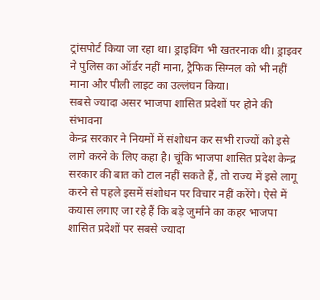ट्रांसपोर्ट किया जा रहा था। ड्राइविंग भी खतरनाक थी। ड्राइवर ने पुलिस का ऑर्डर नहीं माना, ट्रैफिक सिग्नल को भी नहीं माना और पीली लाइट का उल्लंघन किया।
सबसे ज्यादा असर भाजपा शासित प्रदेशों पर होने की संभावना
केन्द्र सरकार ने नियमों में संशोधन कर सभी राज्यों को इसे लागे करने के लिए कहा है। चूंकि भाजपा शासित प्रदेश केन्द्र सरकार की बात को टाल नहीं सकते हैं, तो राज्य में इसे लागू करने से पहले इसमें संशोधन पर विचार नहीं करेंगे। ऐसे में कयास लगाए जा रहे हैं कि बड़े जुर्माने का कहर भाजपा शासित प्रदेशों पर सबसे ज्यादा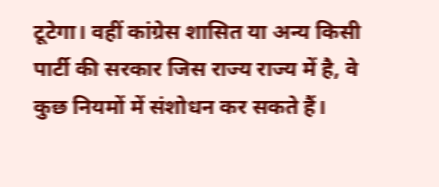टूटेगा। वहीं कांग्रेस शासित या अन्य किसी पार्टी की सरकार जिस राज्य राज्य में है, वे कुछ नियमों में संशोधन कर सकते हैं।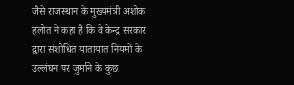जैसे राजस्थान के मुख्यमंत्री अशोक हलोत ने कहा है कि वे केन्द्र सरकार द्वारा संशोधित यातायात नियमों के उल्लंघन पर जुर्माने के कुछ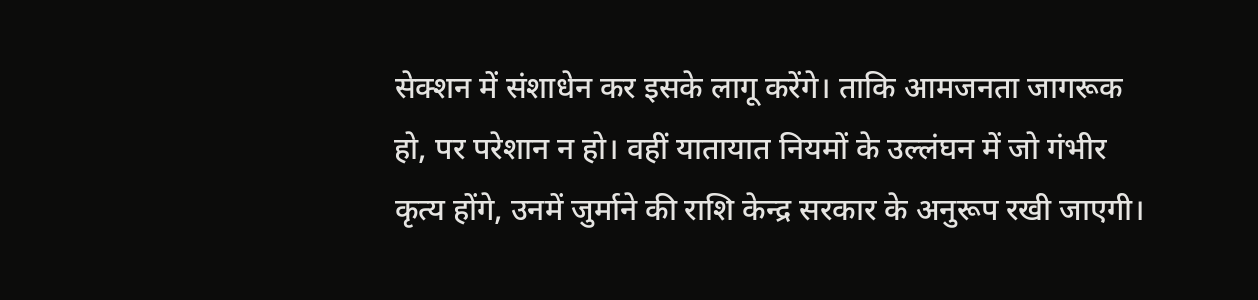सेक्शन में संशाधेन कर इसके लागू करेंगे। ताकि आमजनता जागरूक हो, पर परेशान न हो। वहीं यातायात नियमों के उल्लंघन में जो गंभीर कृत्य होंगे, उनमें जुर्माने की राशि केन्द्र सरकार के अनुरूप रखी जाएगी।